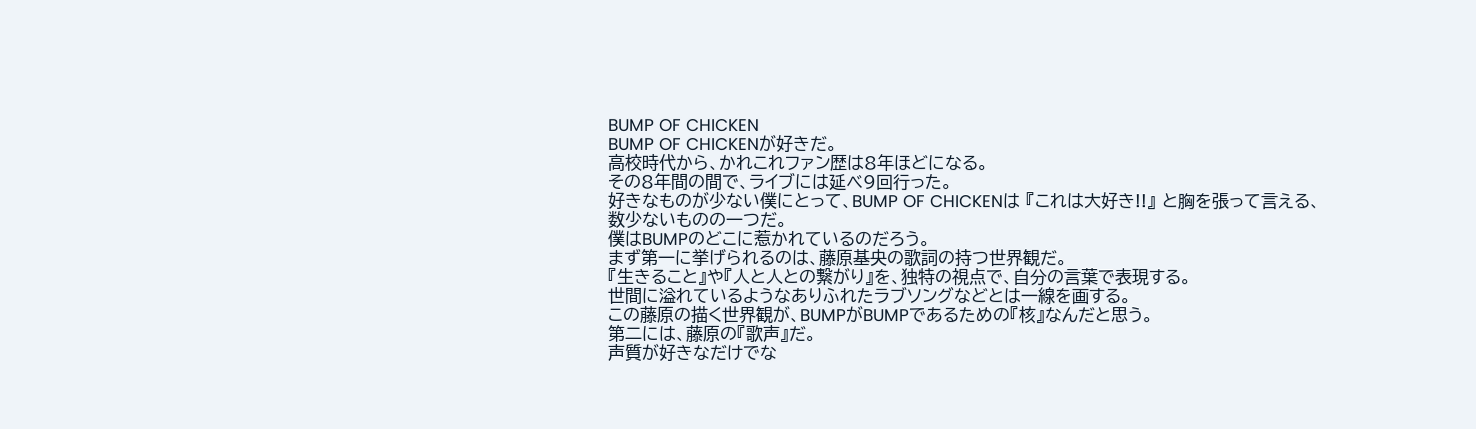BUMP OF CHICKEN
BUMP OF CHICKENが好きだ。
高校時代から、かれこれファン歴は8年ほどになる。
その8年間の間で、ライブには延べ9回行った。
好きなものが少ない僕にとって、BUMP OF CHICKENは 『これは大好き!!』 と胸を張って言える、
数少ないものの一つだ。
僕はBUMPのどこに惹かれているのだろう。
まず第一に挙げられるのは、藤原基央の歌詞の持つ世界観だ。
『生きること』や『人と人との繋がり』を、独特の視点で、自分の言葉で表現する。
世間に溢れているようなありふれたラブソングなどとは一線を画する。
この藤原の描く世界観が、BUMPがBUMPであるための『核』なんだと思う。
第二には、藤原の『歌声』だ。
声質が好きなだけでな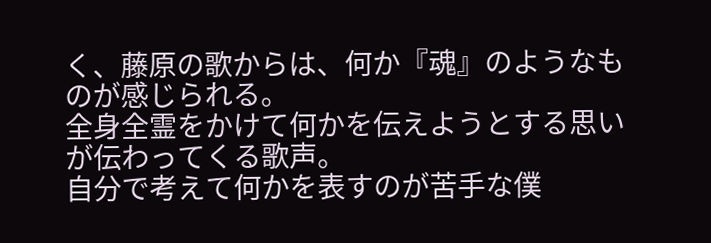く、藤原の歌からは、何か『魂』のようなものが感じられる。
全身全霊をかけて何かを伝えようとする思いが伝わってくる歌声。
自分で考えて何かを表すのが苦手な僕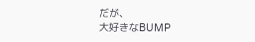だが、
大好きなBUMP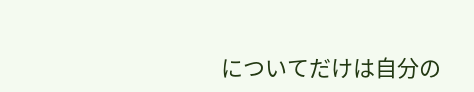についてだけは自分の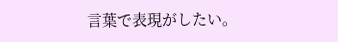言葉で表現がしたい。